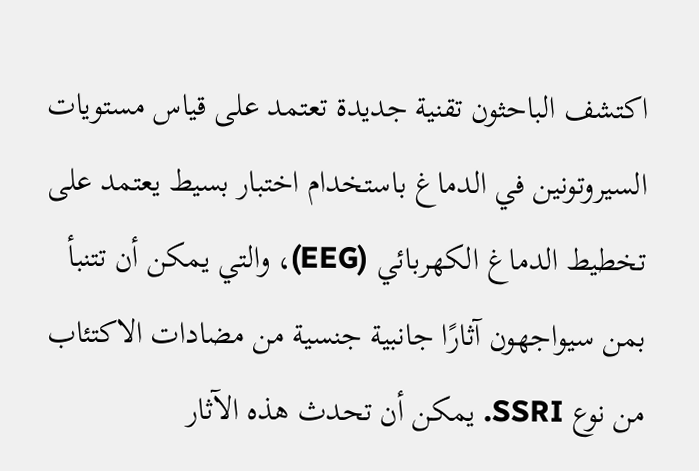اكتشف الباحثون تقنية جديدة تعتمد على قياس مستويات السيروتونين في الدماغ باستخدام اختبار بسيط يعتمد على تخطيط الدماغ الكهربائي (EEG)، والتي يمكن أن تتنبأ بمن سيواجهون آثارًا جانبية جنسية من مضادات الاكتئاب من نوع SSRI. يمكن أن تحدث هذه الآثار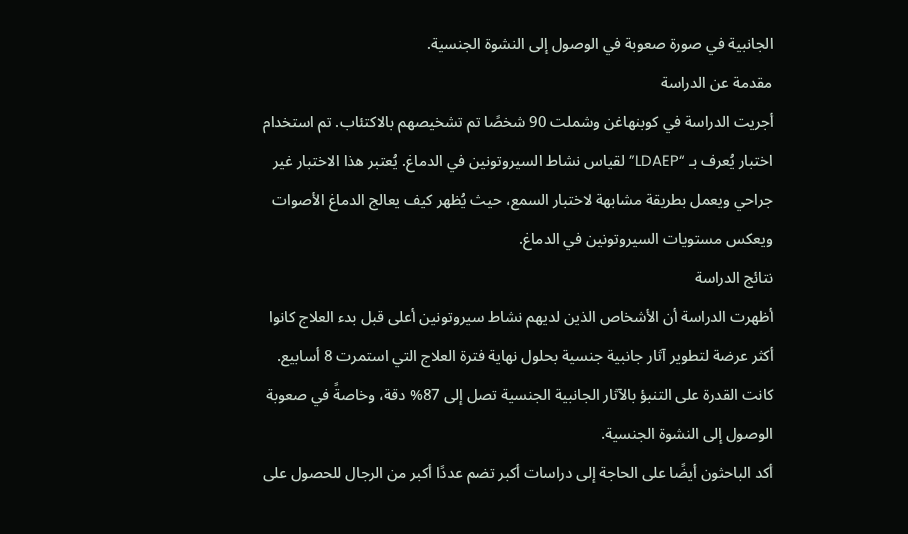الجانبية في صورة صعوبة في الوصول إلى النشوة الجنسية.
مقدمة عن الدراسة
أجريت الدراسة في كوبنهاغن وشملت 90 شخصًا تم تشخيصهم بالاكتئاب. تم استخدام اختبار يُعرف بـ “LDAEP” لقياس نشاط السيروتونين في الدماغ. يُعتبر هذا الاختبار غير جراحي ويعمل بطريقة مشابهة لاختبار السمع، حيث يُظهر كيف يعالج الدماغ الأصوات ويعكس مستويات السيروتونين في الدماغ.
نتائج الدراسة
أظهرت الدراسة أن الأشخاص الذين لديهم نشاط سيروتونين أعلى قبل بدء العلاج كانوا أكثر عرضة لتطوير آثار جانبية جنسية بحلول نهاية فترة العلاج التي استمرت 8 أسابيع. كانت القدرة على التنبؤ بالآثار الجانبية الجنسية تصل إلى 87% دقة، وخاصةً في صعوبة الوصول إلى النشوة الجنسية.
أكد الباحثون أيضًا على الحاجة إلى دراسات أكبر تضم عددًا أكبر من الرجال للحصول على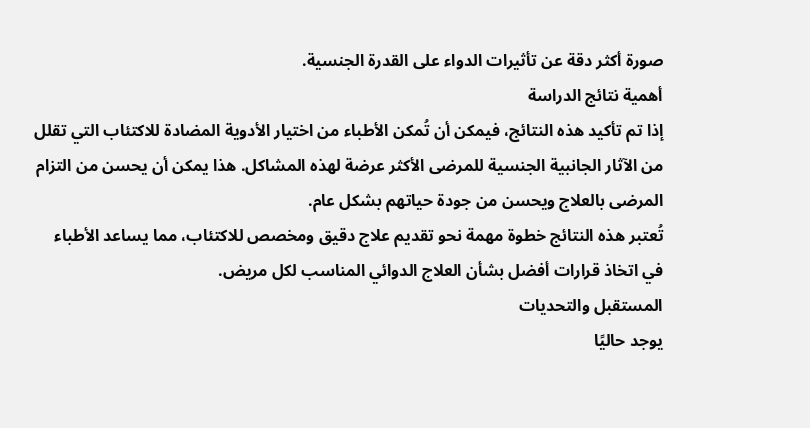صورة أكثر دقة عن تأثيرات الدواء على القدرة الجنسية.
أهمية نتائج الدراسة
إذا تم تأكيد هذه النتائج، فيمكن أن تُمكن الأطباء من اختيار الأدوية المضادة للاكتئاب التي تقلل من الآثار الجانبية الجنسية للمرضى الأكثر عرضة لهذه المشاكل. هذا يمكن أن يحسن من التزام المرضى بالعلاج ويحسن من جودة حياتهم بشكل عام.
تُعتبر هذه النتائج خطوة مهمة نحو تقديم علاج دقيق ومخصص للاكتئاب، مما يساعد الأطباء في اتخاذ قرارات أفضل بشأن العلاج الدوائي المناسب لكل مريض.
المستقبل والتحديات
يوجد حاليًا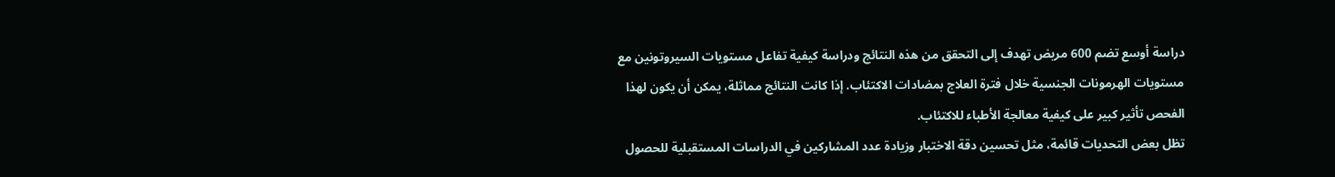دراسة أوسع تضم 600 مريض تهدف إلى التحقق من هذه النتائج ودراسة كيفية تفاعل مستويات السيروتونين مع مستويات الهرمونات الجنسية خلال فترة العلاج بمضادات الاكتئاب. إذا كانت النتائج مماثلة، يمكن أن يكون لهذا الفحص تأثير كبير على كيفية معالجة الأطباء للاكتئاب.
تظل بعض التحديات قائمة، مثل تحسين دقة الاختبار وزيادة عدد المشاركين في الدراسات المستقبلية للحصول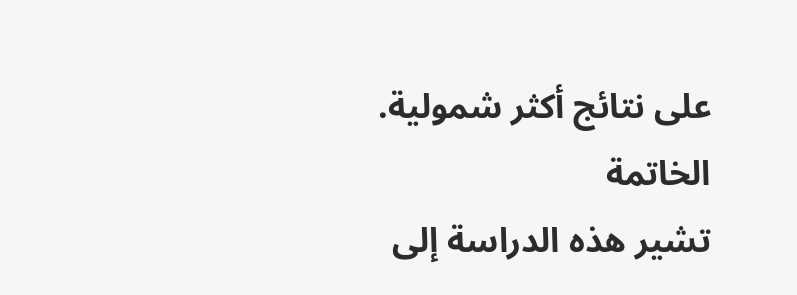على نتائج أكثر شمولية.
الخاتمة
تشير هذه الدراسة إلى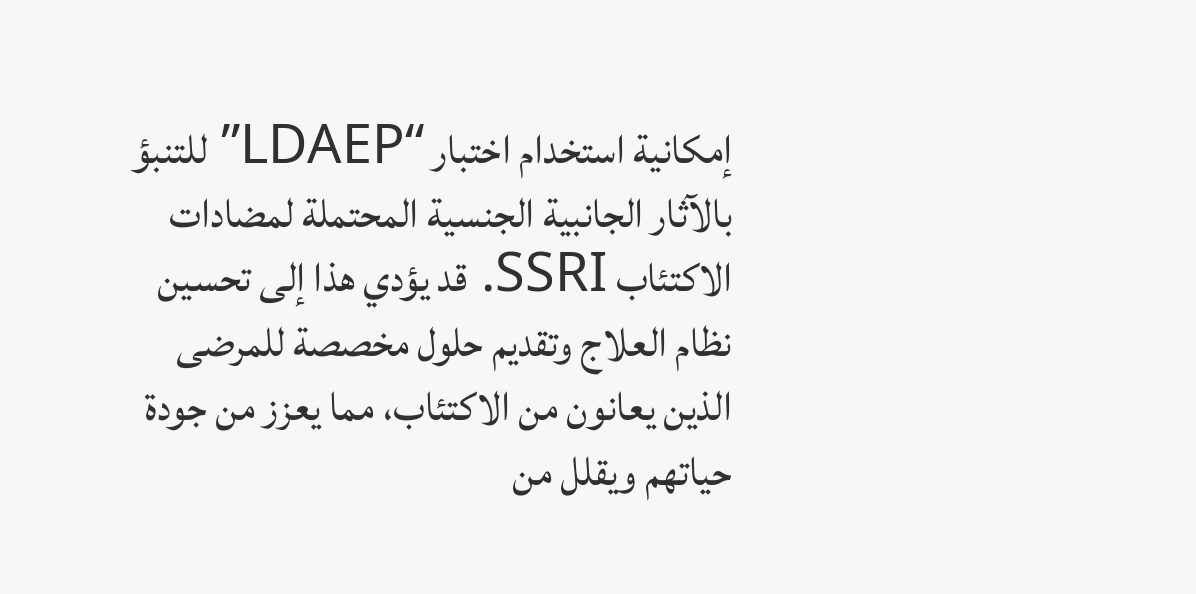إمكانية استخدام اختبار “LDAEP” للتنبؤ بالآثار الجانبية الجنسية المحتملة لمضادات الاكتئاب SSRI. قد يؤدي هذا إلى تحسين نظام العلاج وتقديم حلول مخصصة للمرضى الذين يعانون من الاكتئاب، مما يعزز من جودة حياتهم ويقلل من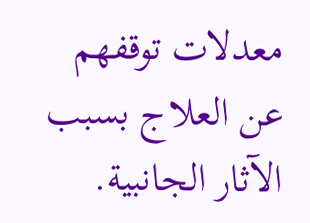معدلات توقفهم عن العلاج بسبب الآثار الجانبية.